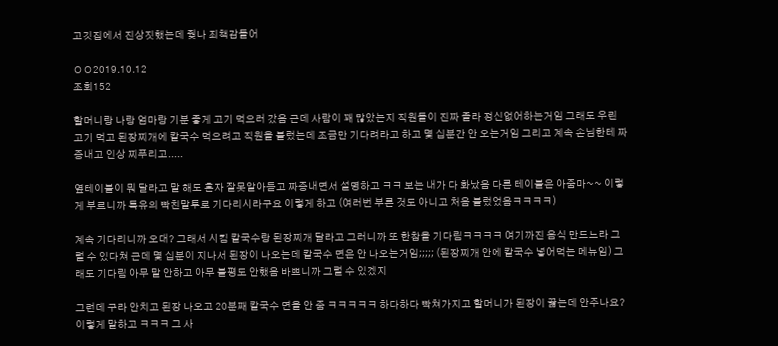고깃집에서 진상짓했는데 줮나 죄책감들어

ㅇㅇ2019.10.12
조회152

할머니랑 나랑 엄마랑 기분 좋게 고기 먹으러 갔음 근데 사람이 꽤 많았는지 직원들이 진짜 졸라 정신없어하는거임 그래도 우린 고기 먹고 된장찌개에 칼국수 먹으려고 직원을 불렀는데 조금만 기다려라고 하고 몇 십분간 안 오는거임 그리고 계속 손님한테 짜증내고 인상 찌푸리고.....

옆테이블이 뭐 달라고 말 해도 혼자 잘못알아듣고 짜증내면서 설명하고 ㅋㅋ 보는 내가 다 화났음 다른 테이블은 아줌마~~ 이렇게 부르니까 특유의 빡친말투로 기다리시라구요 이렇게 하고 (여러번 부른 것도 아니고 처음 불렀었음ㅋㅋㅋㅋ)

계속 기다리니까 오대? 그래서 시킴 칼국수랑 된장찌개 달라고 그러니까 또 한참을 기다림ㅋㅋㅋㅋ 여기까진 음식 만드느라 그럴 수 있다쳐 근데 몇 십분이 지나서 된장이 나오는데 칼국수 면은 안 나오는거임;;;;; (된장찌개 안에 칼국수 넣어먹는 메뉴임) 그래도 기다림 아무 말 안하고 아무 불평도 안했음 바쁘니까 그럴 수 있겠지

그런데 구라 안치고 된장 나오고 20분째 칼국수 면을 안 줌 ㅋㅋㅋㅋㅋ 하다하다 빡쳐가지고 할머니가 된장이 끓는데 안주나요? 이렇게 말하고 ㅋㅋㅋ 그 사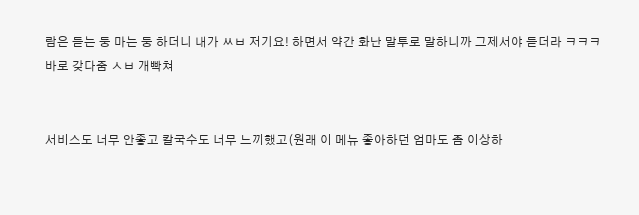람은 듣는 둥 마는 둥 하더니 내가 ㅆㅂ 저기요! 하면서 약간 화난 말투로 말하니까 그제서야 듣더라 ㅋㅋㅋ 바로 갖다줌 ㅅㅂ 개빡쳐


서비스도 너무 안좋고 칼국수도 너무 느끼했고(원래 이 메뉴 좋아하던 엄마도 좀 이상하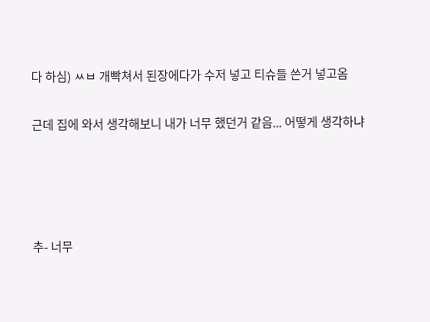다 하심) ㅆㅂ 개빡쳐서 된장에다가 수저 넣고 티슈들 쓴거 넣고옴

근데 집에 와서 생각해보니 내가 너무 했던거 같음... 어떻게 생각하냐




추- 너무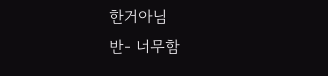한거아님
반- 너무함